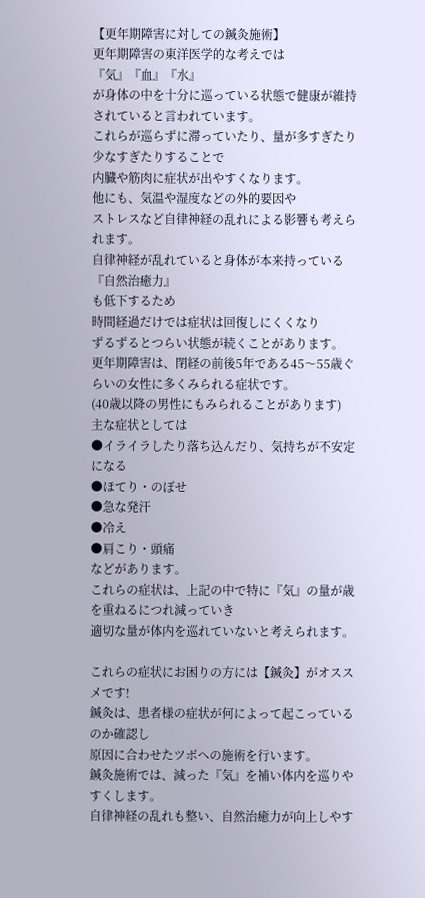【更年期障害に対しての鍼灸施術】
更年期障害の東洋医学的な考えでは
『気』『血』『水』
が身体の中を十分に巡っている状態で健康が維持されていると言われています。
これらが巡らずに滞っていたり、量が多すぎたり少なすぎたりすることで
内臓や筋肉に症状が出やすくなります。
他にも、気温や湿度などの外的要因や
ストレスなど自律神経の乱れによる影響も考えられます。
自律神経が乱れていると身体が本来持っている
『自然治癒力』
も低下するため
時間経過だけでは症状は回復しにくくなり
ずるずるとつらい状態が続くことがあります。
更年期障害は、閉経の前後5年である45〜55歳ぐらいの女性に多くみられる症状です。
(40歳以降の男性にもみられることがあります)
主な症状としては
●イライラしたり落ち込んだり、気持ちが不安定になる
●ほてり・のぼせ
●急な発汗
●冷え
●肩こり・頭痛
などがあります。
これらの症状は、上記の中で特に『気』の量が歳を重ねるにつれ減っていき
適切な量が体内を巡れていないと考えられます。

これらの症状にお困りの方には【鍼灸】がオススメです!
鍼灸は、患者様の症状が何によって起こっているのか確認し
原因に合わせたツボへの施術を行います。
鍼灸施術では、減った『気』を補い体内を巡りやすくします。
自律神経の乱れも整い、自然治癒力が向上しやす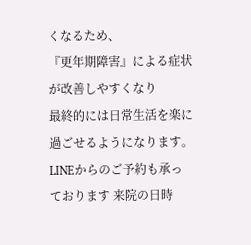くなるため、
『更年期障害』による症状が改善しやすくなり
最終的には日常生活を楽に過ごせるようになります。
LINEからのご予約も承っております 来院の日時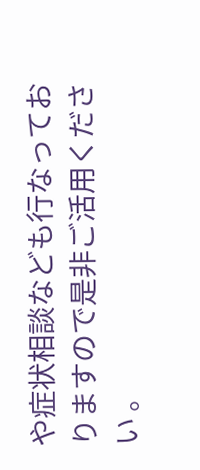や症状相談なども行なっておりますので是非ご活用ください 。